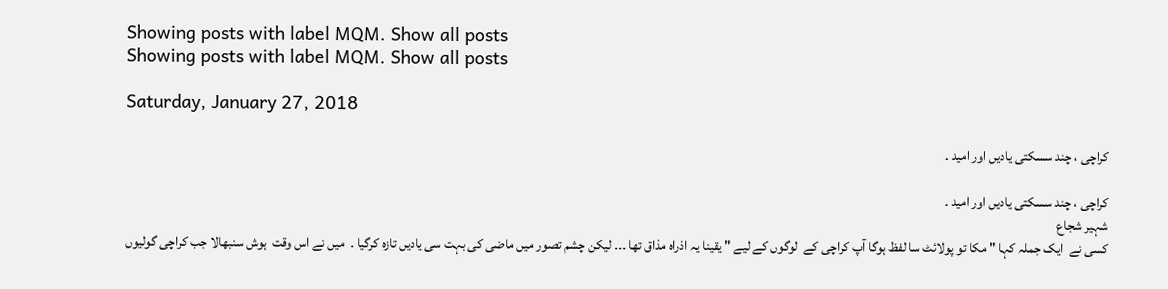Showing posts with label MQM. Show all posts
Showing posts with label MQM. Show all posts

Saturday, January 27, 2018

کراچی ، چند سسکتی یادیں اور امید ۔

کراچی ، چند سسکتی یادیں اور امید ۔
شہیر شجاع
کسی نے  ایک جملہ کہا " مکا تو پولائٹ سا لفظ ہوگا آپ کراچی کے  لوگوں کے لیے " یقینا یہ اذراہ مذاق تھا ۔۔۔ لیکن چشم تصور میں ماضی کی بہت سی یادیں تازہ کرگیا ۔  میں نے اس وقت  ہوش سنبھالا جب کراچی گولیوں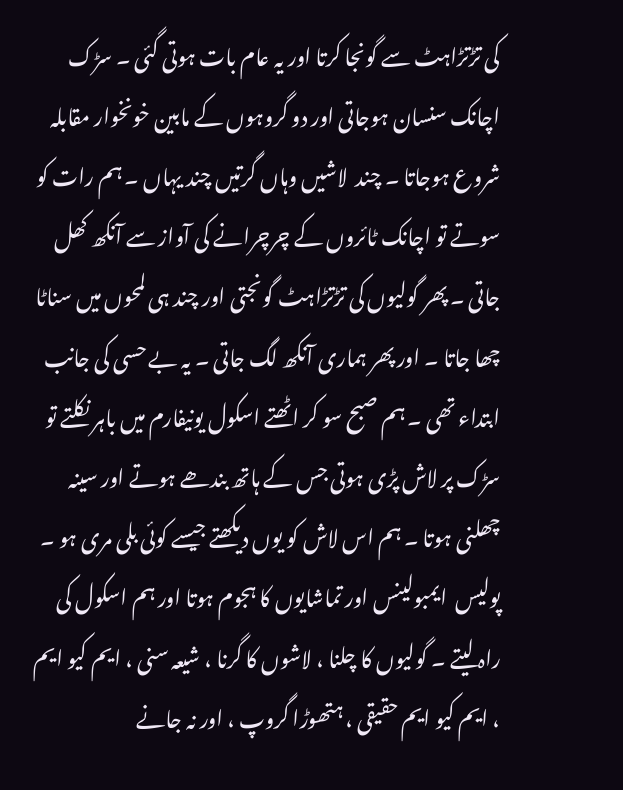کی تڑتڑاہٹ سے گونجا کرتا اور یہ عام بات ہوتی گئی ۔ سڑک اچانک سنسان ہوجاتی اور دو گروہوں کے مابین خونخوار مقابلہ شروع ہوجاتا ۔ چند  لاشیں وہاں گرتیں چند یہاں ۔ ہم رات کو سوتے تو اچانک ٹائروں کے چرچرانے کی آواز سے آنکھ کھل جاتی ۔ پھر گولیوں کی تڑتڑاہٹ گونجتی اور چند ہی لمحوں میں سناٹا چھا جاتا ۔ اور پھر ہماری آنکھ لگ جاتی ۔ یہ بے حسی کی جانب ابتداء تھی ۔ ہم صبح سو کر اٹھتے اسکول یونیفارم میں باہر نکلتے تو  سڑک پر لاش پڑی ہوتی جس کے ہاتھ بندھے ہوتے اور سینہ چھلنی ہوتا ۔ ہم اس لاش کو یوں دیکھتے جیسے کوئی بلی مری ہو ۔ پولیس  ایمبولینس اور تماشایوں کا ہجوم ہوتا اور ہم اسکول کی راہ لیتے ۔ گولیوں کا چلنا ، لاشوں کا گرنا ، شیعہ سنی ، ایم کیو ایم ، ایم کیو ایم حقیقی ، ہتھوڑا گروپ ، اور نہ جانے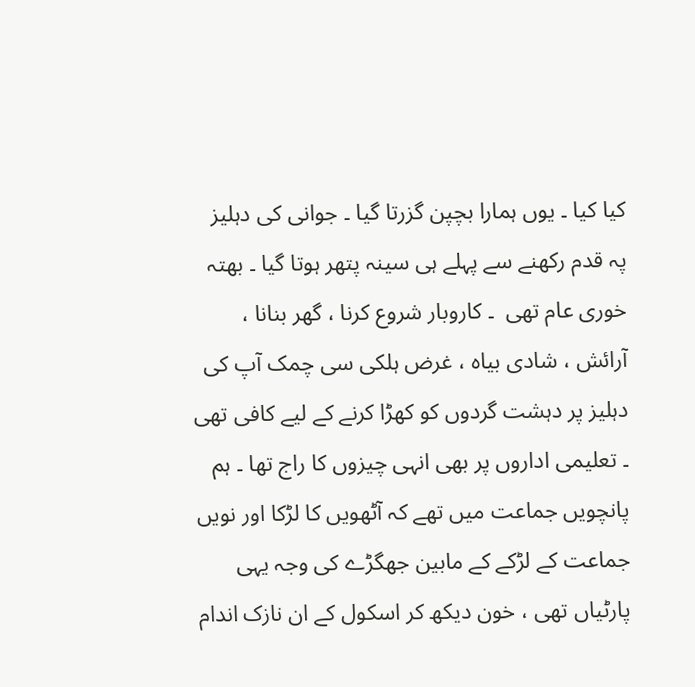کیا کیا ۔ یوں ہمارا بچپن گزرتا گیا ۔ جوانی کی دہلیز پہ قدم رکھنے سے پہلے ہی سینہ پتھر ہوتا گیا ۔ بھتہ خوری عام تھی  ۔ کاروبار شروع کرنا ، گھر بنانا ، آرائش ، شادی بیاہ ، غرض ہلکی سی چمک آپ کی  دہلیز پر دہشت گردوں کو کھڑا کرنے کے لیے کافی تھی ۔ تعلیمی اداروں پر بھی انہی چیزوں کا راج تھا ۔ ہم پانچویں جماعت میں تھے کہ آٹھویں کا لڑکا اور نویں جماعت کے لڑکے کے مابین جھگڑے کی وجہ یہی پارٹیاں تھی ، خون دیکھ کر اسکول کے ان نازک اندام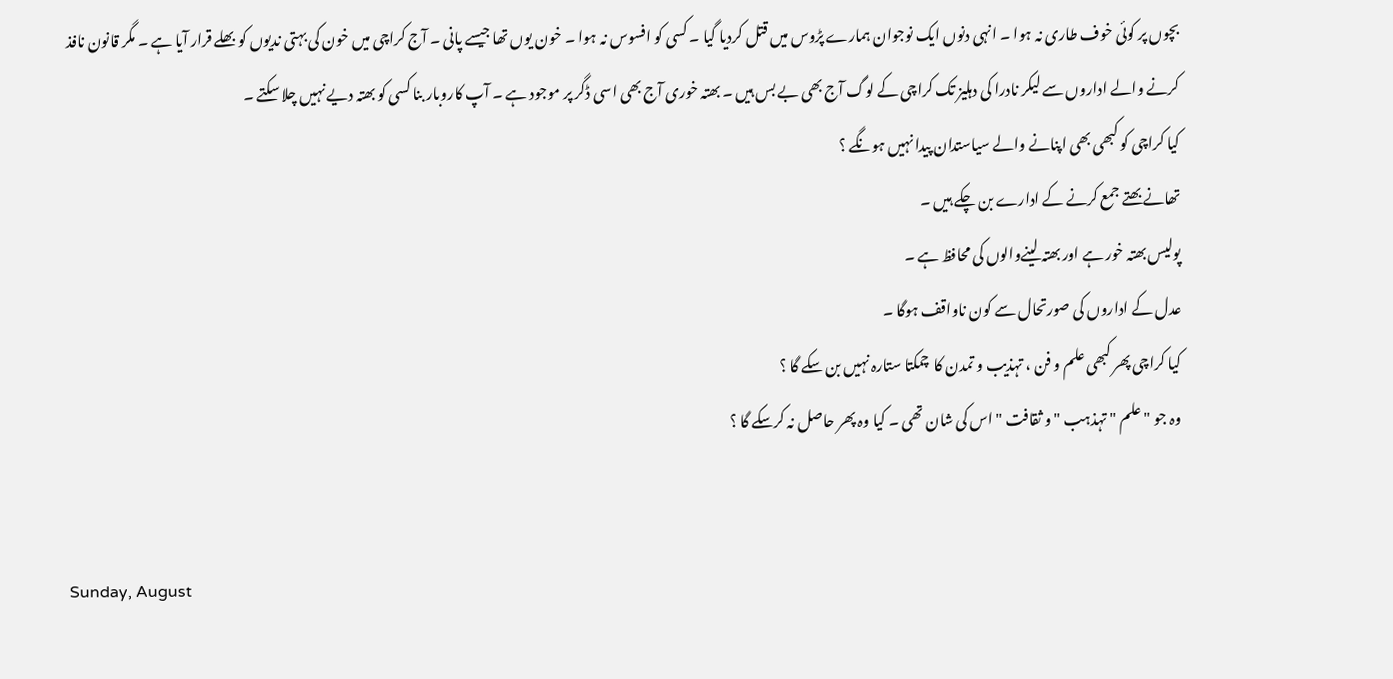بچوں پر کوئی خوف طاری نہ ہوا ۔ انہی دنوں ایک نوجوان ہمارے پڑوس میں قتل کردیا گیا ۔ کسی کو افسوس نہ ہوا ۔ خون یوں تھا جیسے پانی ۔ آج کراچی میں خون کی بہتی ندیوں کو بھلے قرار آیا ہے ۔ مگر قانون نافذ کرنے والے اداروں سے لیکر نادرا کی دہلیز تک کراچی کے لوگ آج بھی بے بس ہیں ۔ بھتہ خوری آج بھی اسی ڈگر پر موجود ہے ۔ آپ کاروبار بنا کسی کو بھتہ دیے نہیں چلا سکتے ۔
کیا کراچی کو کبھی بھی اپنانے والے سیاستدان پیدا نہیں ہونگے ؟
تھانے بھتے جمع کرنے کے ادارے بن چکے ہیں ۔
پولیس بھتہ خور ہے اور بھتہ لینےوالوں کی محافظ ہے ۔
عدل کے اداروں کی صورتحال سے کون ناواقف ہوگا ۔
کیا کراچی پھر کبھی علم و فن ، تہذیب و تمدن کا  چمکتا ستارہ نہیں بن سکے گا ؟
وہ جو " علم " تہذہب " و ثقافت " اس کی شان تھی ۔ کیا وہ پھر حاصل نہ کرسکے گا ؟


Sunday, August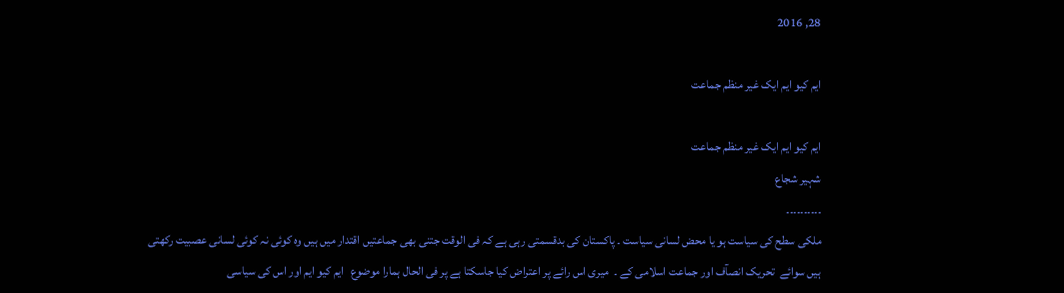28, 2016

ایم کیو ایم ایک غیر منظم جماعت

ایم کیو ایم ایک غیر منظم جماعت
شہیر شجاع
۔۔۔۔۔۔۔۔۔۔
ملکی سطح کی سیاست ہو یا محض لسانی سیاست ۔ پاکستان کی بدقسمتی رہی ہے کہ فی الوقت جتنی بھی جماعتیں اقتدار میں ہیں وہ کوئی نہ کوئی لسانی عصبیت رکھتی ہیں سوائے  تحریک انصآف اور جماعت اسلامی کے ۔  میری اس رائے پر اعتراض کیا جاسکتا ہے پر فی الحال ہمارا موضوع   ایم کیو ایم اور اس کی سیاسی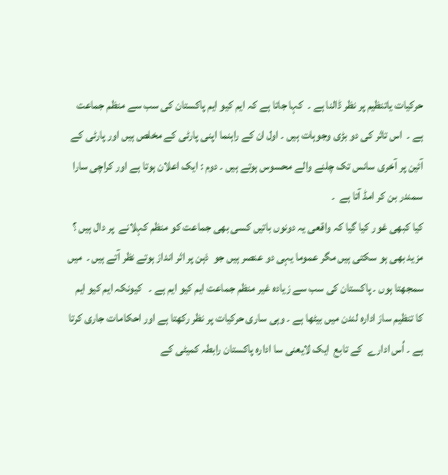حرکیات یاتنظیم پر نظر ڈالنا ہے ۔  کہا جاتا ہے کہ ایم کیو ایم پاکستان کی سب سے منظم جماعت ہے ۔  اس تاثر کی دو بڑی وجوہات ہیں ۔ اول ان کے راہنما اپنی پارٹی کے مخلص ہیں اور پارٹی کے آئین پر آخری سانس تک چلنے والے محسوس ہوتے ہیں ۔ دوم : ایک اعلان ہوتا ہے اور کراچی سارا سمندر بن کر امڈ آتا ہے  ۔
کیا کبھی غور کیا گیا کہ واقعی یہ دونوں باتیں کسی بھی جماعت کو منظم کہلانے  پر دال ہیں ؟ مزید بھی ہو سکتی ہیں مگر عموما یہی دو عنصر ہیں جو  ذہن پر اثر انداز ہوتے نظر آتے ہیں ۔  میں سمجھتا ہوں ۔ پاکستان کی سب سے زیادہ غیر منظم جماعت ایم کیو ایم ہے ۔   کیونکہ ایم کیو ایم  کا تنظیم ساز ادارہ لندن میں بیٹھا ہے ۔ وہی ساری حرکیات پر نظر رکھتا ہے اور احکامات جاری کرتا ہے ۔ اُس ادارے  کے تابع  ایک لایعنی سا ادارہ پاکستان رابطہ کمیٹی کے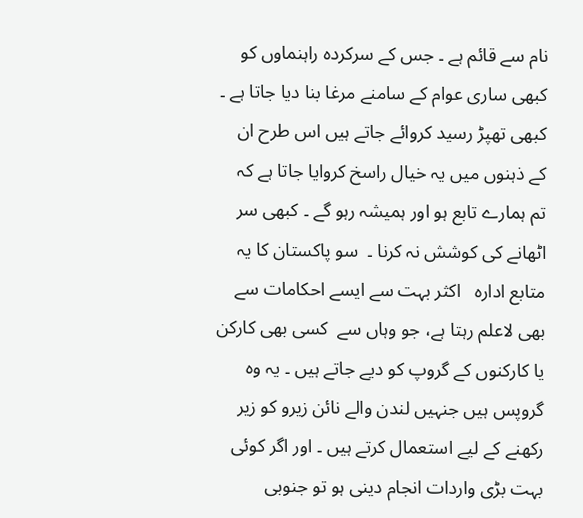نام سے قائم ہے ۔ جس کے سرکردہ راہنماوں کو کبھی ساری عوام کے سامنے مرغا بنا دیا جاتا ہے ۔ کبھی تھپڑ رسید کروائے جاتے ہیں اس طرح ان کے ذہنوں میں یہ خیال راسخ کروایا جاتا ہے کہ تم ہمارے تابع ہو اور ہمیشہ رہو گے ۔ کبھی سر اٹھانے کی کوشش نہ کرنا ۔  سو پاکستان کا یہ متابع ادارہ   اکثر بہت سے ایسے احکامات سے بھی لاعلم رہتا ہے، جو وہاں سے  کسی بھی کارکن یا کارکنوں کے گروپ کو دیے جاتے ہیں ۔ یہ وہ گروپس ہیں جنہیں لندن والے نائن زیرو کو زیر رکھنے کے لیے استعمال کرتے ہیں ۔ اور اگر کوئی بہت بڑی واردات انجام دینی ہو تو جنوبی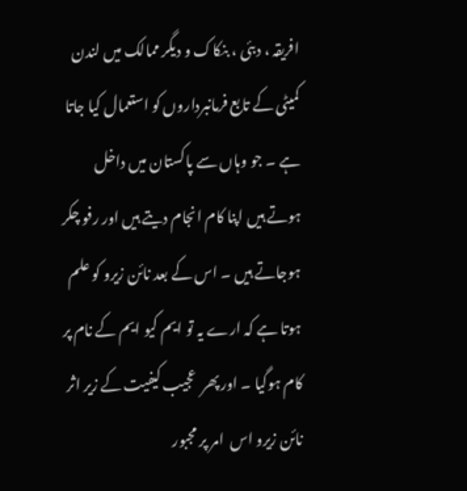افریقہ ، دبئی ، بنکاک و دیگر ممالک میں لندن کمیٹی کے تابع فرمانبرداروں کو استعمال کیا جاتا ہے ۔ جو وہاں سے پاکستان میں داخل ہوتے ہیں اپنا کام انجام دیتے ہیں اور رفو چکر ہوجاتے ہیں ۔ اس کے بعد نائن زیرو کو علم ہوتا ہے کہ ارے یہ تو ایم کیو ایم کے نام پر کام ہوگیا ۔ اور پھر  عجیب کیفیت کے زیر اثر نائن زیرو اس  امر پر مجبور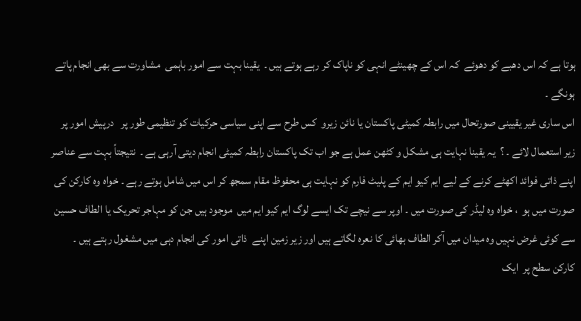ہوتا ہے کہ اس دھبے کو دھوئے  کہ اس کے چھینٹے انہی کو ناپاک کر رہے ہوتے ہیں ۔  یقینا بہت سے امور باہمی  مشاورت سے بھی انجام پاتے ہونگے ۔
اس ساری غیر یقیینی صورتحال میں رابطہ کمیٹی پاکستان یا نائن زیرو  کس طرح سے اپنی سیاسی حرکیات کو تنظیمی طور پر   درپیش امور پر زیر استعمال لائے ۔ ؟  یہ یقینا نہایت ہی مشکل و کٹھن عمل ہے جو اب تک پاکستان رابطہ کمیٹی انجام دیتی آرہی ہے ۔  نتیجتاً بہت سے عناصر اپنے ذاتی فوائد اکھٹے کرنے کے لیے ایم کیو ایم کے پلیٹ فارم کو نہایت ہی محفوظ مقام سمجھ کر اس میں شامل ہوتے رہے ۔ خواہ وہ کارکن کی صورت میں ہو  ، خواہ وہ لیڈر کی صورت میں ۔ اوپر سے نیچے تک ایسے لوگ ایم کیو ایم میں  موجود ہیں جن کو مہاجر تحریک یا الطاف حسین سے کوئی غرض نہیں وہ میدان میں آکر الطاف بھائی کا نعرہ لگاتے ہیں اور زیر زمین اپنے  ذاتی امور کی انجام دہی میں مشغول رہتے ہیں ۔ کارکن سطح پر  ایک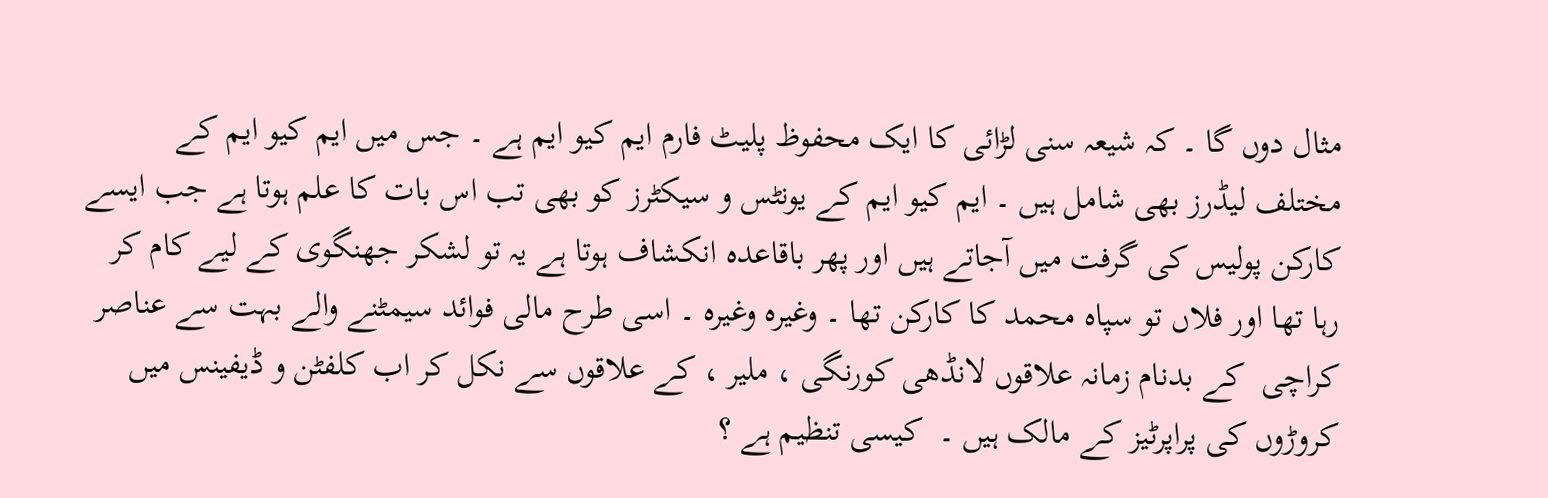مثال دوں گا ۔ کہ شیعہ سنی لڑائی کا ایک محفوظ پلیٹ فارم ایم کیو ایم ہے ۔ جس میں ایم کیو ایم کے مختلف لیڈرز بھی شامل ہیں ۔ ایم کیو ایم کے یونٹس و سیکٹرز کو بھی تب اس بات کا علم ہوتا ہے جب ایسے کارکن پولیس کی گرفت میں آجاتے ہیں اور پھر باقاعدہ انکشاف ہوتا ہے یہ تو لشکر جھنگوی کے لیے کام کر رہا تھا اور فلاں تو سپاہ محمد کا کارکن تھا ۔ وغیرہ وغیرہ ۔ اسی طرح مالی فوائد سیمٹنے والے بہت سے عناصر کراچی  کے بدنام زمانہ علاقوں لانڈھی کورنگی ، ملیر ، کے علاقوں سے نکل کر اب کلفٹن و ڈیفینس میں کروڑوں کی پراپرٹیز کے مالک ہیں ۔  کیسی تنظیم ہے ؟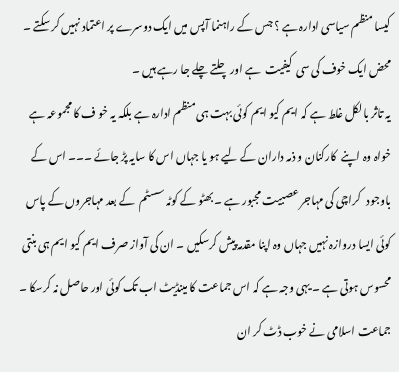کیسا منظم سیاسی ادارہ ہے ؟ جس کے راہنما آپس میں ایک دوسرے پر اعتماد نہیں کر سکتے ۔ محض ایک خوف کی سی  کیفیت  ہے اور چلتے چلے جا رہے ہیں ۔
یہ تاثر بالکل غلط ہے کہ ایم کیو ایم کوئی بہت ہی منظم ادارہ ہے بلکہ یہ خو ف کا مجموعہ ہے خواہ وہ اپنے  کارکنان و ذمہ داران کے لیے ہو یا جہاں اس کا سایہ پڑ جائے ۔۔۔ اس کے باوجود   کراچی کی مہاجر عصبیت مجبور ہے ۔ بھٹو کے کوٹہ سسٹم  کے بعد مہاجروں کے پاس کوئی ایسا دروازہ نہیں جہاں وہ اپنا مقدمہ پیش کرسکیں ۔ ان کی آواز صرف ایم کیو ایم ہی بنتی محسوس ہوتی ہے ۔ یہی وجہ ہے کہ اس جماعت کا مینڈیٹ اب تک کوئی اور حاصل نہ کرسکا ۔  جماعت اسلامی نے خوب ڈٹ کر ان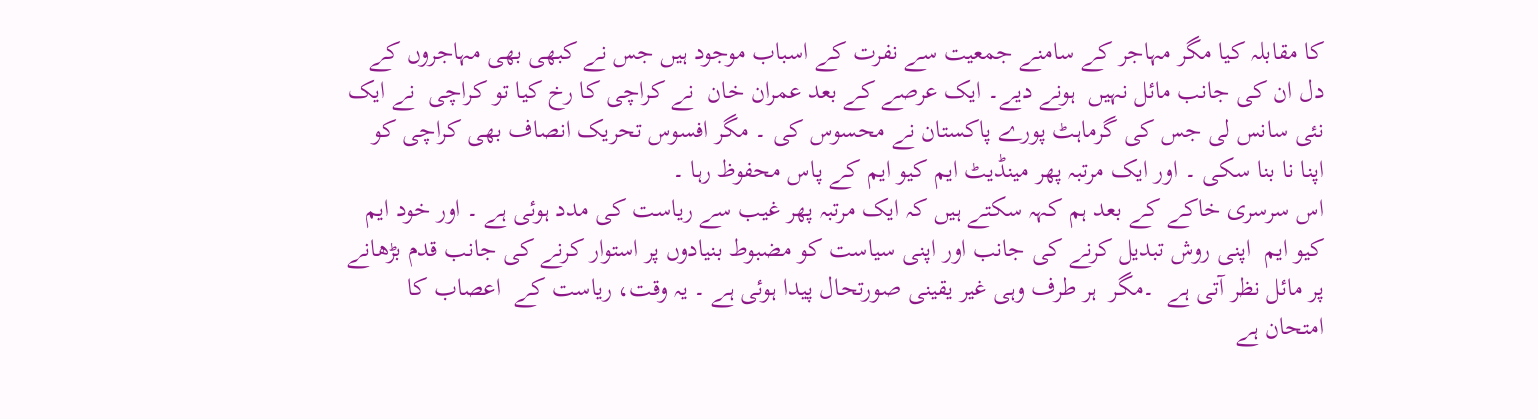کا مقابلہ کیا مگر مہاجر کے سامنے جمعیت سے نفرت کے اسباب موجود ہیں جس نے کبھی بھی مہاجروں کے دل ان کی جانب مائل نہیں  ہونے دیے۔ ایک عرصے کے بعد عمران خان  نے کراچی کا رخ کیا تو کراچی  نے ایک نئی سانس لی جس کی گرماہٹ پورے پاکستان نے محسوس کی ۔ مگر افسوس تحریک انصاف بھی کراچی کو  اپنا نا بنا سکی ۔ اور ایک مرتبہ پھر مینڈیٹ ایم کیو ایم کے پاس محفوظ رہا ۔
اس سرسری خاکے کے بعد ہم کہہ سکتے ہیں کہ ایک مرتبہ پھر غیب سے ریاست کی مدد ہوئی ہے ۔ اور خود ایم کیو ایم  اپنی روش تبدیل کرنے کی جانب اور اپنی سیاست کو مضبوط بنیادوں پر استوار کرنے کی جانب قدم بڑھانے پر مائل نظر آتی ہے  ۔مگر  ہر طرف وہی غیر یقینی صورتحال پیدا ہوئی ہے ۔ یہ وقت، ریاست کے  اعصاب کا امتحان ہے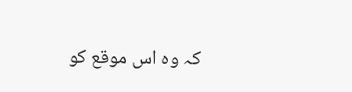کہ وہ اس موقع کو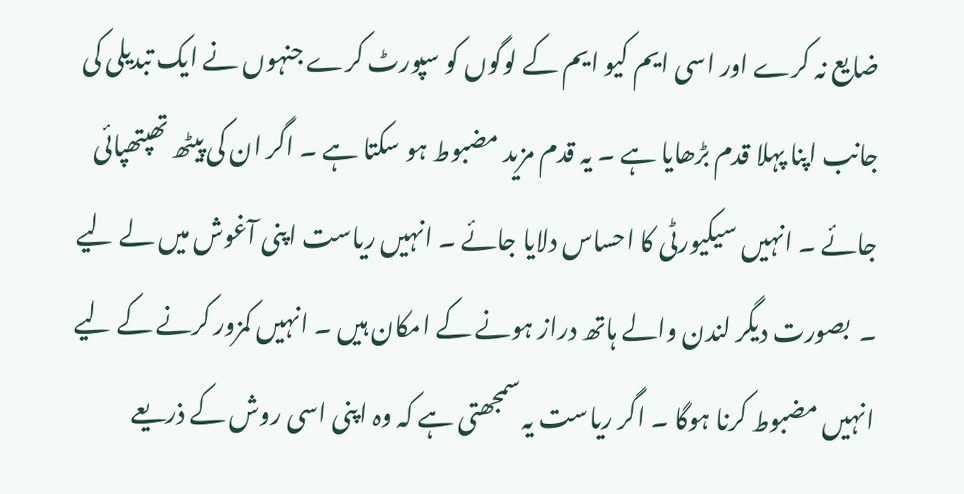ضایع نہ کرے اور اسی ایم کیو ایم کے لوگوں کو سپورٹ کرے جنہوں نے ایک تبدیلی کی جانب اپنا پہلا قدم بڑھایا ہے ۔ یہ قدم مزید مضبوط ہو سکتا ہے ۔ اگر ان کی پیٹھ تھپتھپائی جائے ۔ انہیں سیکیورٹی کا احساس دلایا جائے ۔ انہیں ریاست اپنی آغوش میں لے لیے ۔  بصورت دیگر لندن والے ہاتھ دراز ہونے کے امکان ہیں ۔ انہیں کمزور کرنے کے لیے انہیں مضبوط کرنا ہوگا ۔ اگر ریاست یہ سمجھتی ہے کہ وہ اپنی اسی روش کے ذریعے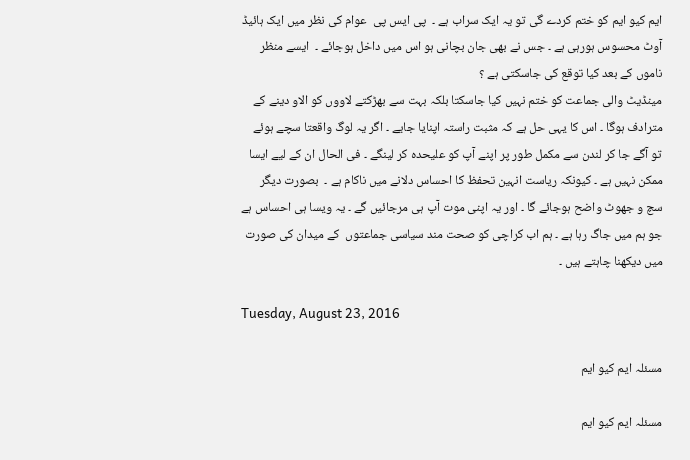ایم کیو ایم کو ختم کردے گی تو یہ ایک سراب ہے ۔  پی ایس پی  عوام کی نظر میں ایک ہائیڈ آوٹ محسوس ہورہی ہے ۔ جس نے بھی جان بچانی ہو اس میں داخل ہوجائے ۔  ایسے منظر ناموں کے بعد کیا توقع کی جاسکتی ہے ؟
مینڈیٹ والی جماعت کو ختم نہیں کیا جاسکتا بلکہ بہت سے بھڑکتے لاووں کو الاو دینے کے مترادف ہوگا ۔ اس کا یہی حل ہے کہ مثبت راستہ اپنایا جایے ۔ اگر یہ لوگ واقعتا سچے ہوئے تو آگے جا کر لندن سے مکمل طور پر اپنے آپ کو علیحدہ کر لینگے ۔ فی الحال ان کے لیے ایسا ممکن نہیں ہے ۔ کیونکہ ریاست انہین تحفظ کا احساس دلانے میں ناکام ہے ۔  بصورت دیگر  سچ و جھوٹ واضح ہوجائے گا ۔ اور یہ اپنی موت آپ ہی مرجائیں گے ۔ یہ ویسا ہی احساس ہے جو ہم میں جاگ رہا ہے ۔ ہم اب کراچی کو صحت مند سیاسی جماعتوں  کے میدان کی صورت میں دیکھنا چاہتے ہیں ۔

Tuesday, August 23, 2016

مسئلہ ایم کیو ایم

مسئلہ ایم کیو ایم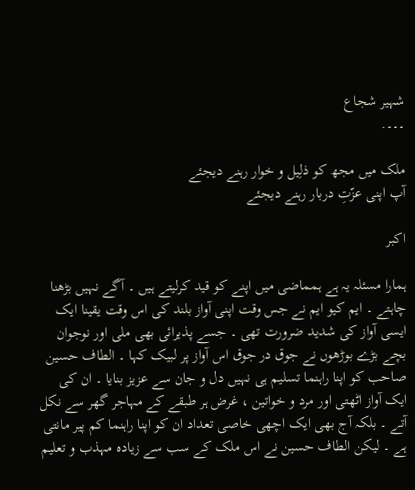شہیر شجاع
۔۔۔.

ملک میں مجھ کو ذلِیل و خوار رہنے دیجئے
آپ اپنی عزّتِ دربار رہنے دیجئے

اکبر

ہمارا مسئلہ یہ ہے ہمماضی میں اپنے کو قید کرلیتے ہیں ۔ آگے نہیں بڑھنا چاہتے ۔ ایم کیو ایم نے جس وقت اپنی آواز بلند کی اس وقت یقینا ایک ایسی آواز کی شدید ضرورت تھی ۔ جسے پذیرائی بھی ملی اور نوجوان بچے بڑے بوڑھوں نے جوق در جوق اس آواز پر لبیک کہا ۔ الطاف حسین صاحب کو اپنا راہنما تسلیم ہی نہیں دل و جان سے عزیز بنایا ۔ ان کی ایک آواز اٹھتی اور مرد و خواتین ، غرض ہر طبقے کے مہاجر گھر سے نکل آتے ۔ بلکہ آج بھی ایک اچھی خاصی تعداد ان کو اپنا راہنما کم پیر مانتی ہے ۔ لیکن الطاف حسین نے اس ملک کے سب سے زیادہ مہذب و تعلیم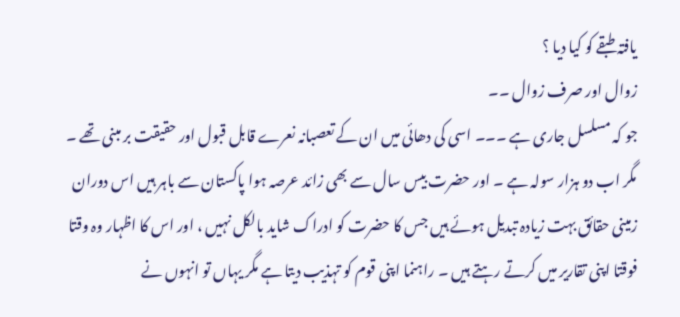یافتہ طبقے کو کیا دیا ؟
زوال اور صرف زوال ۔۔
جو کہ مسلسل جاری ہے ۔۔۔ اسی کی دھائی میں ان کے تعصبانہ نعرے قابل قبول اور حقیقت بر مبنی تھے ۔ مگر اب دو ہزار سولہ ہے ۔ اور حضرت بیس سال سے بھی زائد عرصہ ہوا پاکستان سے باہر ہیں اس دوران زمینی حقائق بہت زیادہ تبدیل ہوئے ہیں جس کا حضرت کو ادراک شاید بالکل نہیں ، اور اس کا اظہار وہ وقتا فوقتا اپنی تقاریر میں کرتے رہتے ہیں ۔ راہنما اپنی قوم کو تہذیب دیتا ہے مگر یہاں تو انہوں نے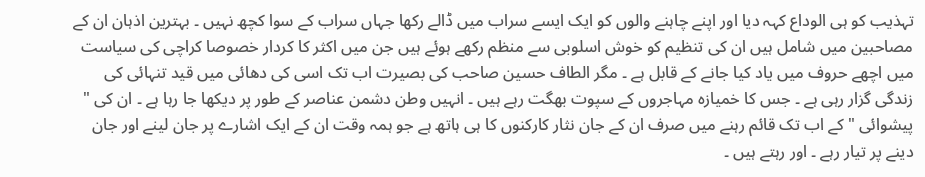تہذیب کو ہی الوداع کہہ دیا اور اپنے چاہنے والوں کو ایک ایسے سراب میں ڈالے رکھا جہاں سراب کے سوا کچھ نہیں ۔ بہترین اذہان ان کے مصاحبین میں شامل ہیں ان کی تنظیم کو خوش اسلوبی سے منظم رکھے ہوئے ہیں جن میں اکثر کا کردار خصوصا کراچی کی سیاست میں اچھے حروف میں یاد کیا جانے کے قابل ہے ۔ مگر الطاف حسین صاحب کی بصیرت اب تک اسی کی دھائی میں قید تنہائی کی زندگی گزار رہی ہے ۔ جس کا خمیازہ مہاجروں کے سپوت بھگت رہے ہیں ۔ انہیں وطن دشمن عناصر کے طور پر دیکھا جا رہا ہے ۔ ان کی " پیشوائی " کے اب تک قائم رہنے میں صرف ان کے جان نثار کارکنوں کا ہی ہاتھ ہے جو ہمہ وقت ان کے ایک اشارے پر جان لینے اور جان دینے پر تیار رہے ۔ اور رہتے ہیں ۔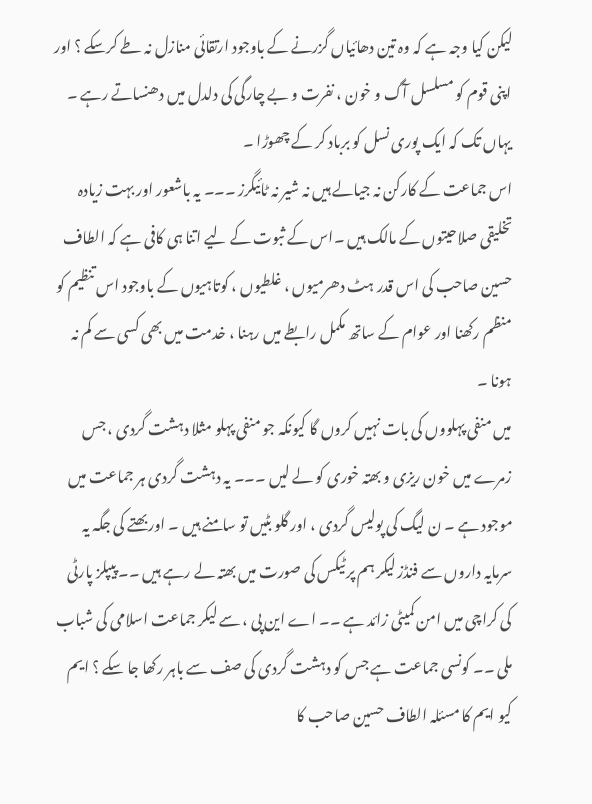لیکن کیا وجہ ہے کہ وہ تین دھائیاں گزرنے کے باوجود ارتقائی منازل نہ طے کرسکے ؟ اور اپنی قوم کو مسلسل آگ و خون ، نفرت و بے چارگی کی دلدل میں دھنساتے رہے ۔ یہاں تک کہ ایک پوری نسل کو برباد کر کے چھوڑا ۔
اس جماعت کے کارکن نہ جیالے ہیں نہ شیر نہ ٹائیگرز ۔۔۔ یہ باشعور اور بہت زیادہ تخلیقی صلاحیتوں کے مالک ہیں ۔اس کے ثبوت کے لیے اتنا ہی کافی ہے کہ الطاف حسین صاحب کی اس قدر ہٹ دھرمیوں ، غلطیوں ، کوتاہیوں کے باوجود اس تنظیم کو منظم رکھنا اور عوام کے ساتھ مکمل رابطے میں رہنا ، خدمت میں بھی کسی سے کم نہ ہونا ۔
میں منفی پہلووں کی بات نہیں کروں گا کیونکہ جو منفی پہلو مثلا دہشت گردی ، جس زمرے میں خون ریزی و بھتہ خوری کو لے لیں ۔۔۔ یہ دہشت گردی ہر جماعت میں موجود ہے ۔ ن لیگ کی پولیس گردی ، اور گلو بٹیں تو سامنے ہیں ۔ اور بھتے کی جگہ یہ سرمایہ داروں سے فنڈز لیکر ہم پر ٹیکس کی صورت میں بھتہ لے رہے ہیں ۔۔ پیپلز پارٹی کی کراچی میں امن کمیٹی زائد ہے ۔۔ اے این پی ، سے لیکر جماعت اسلامی کی شباب ملی ۔۔ کونسی جماعت ہے جس کو دہشت گردی کی صف سے باہر رکھا جا سکے ؟ ایم کیو ایم کا مسئلہ الطاف حسین صاحب کا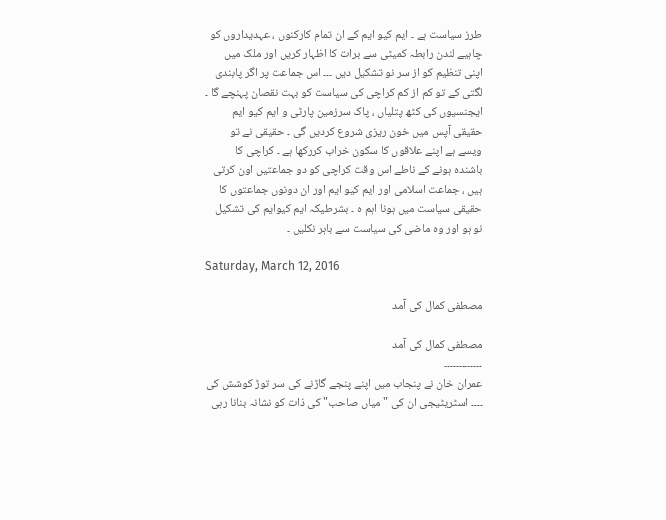طرز سیاست ہے ۔ ایم کیو ایم کے ان تمام کارکنوں ، عہدیداروں کو چاہیے لندن رابطہ کمیٹی سے برات کا اظہار کریں اور ملک میں اپنی تنظیم کو از سر نو تشکیل دیں ۔۔۔ اس جماعت پر اگر پابندی لگتی کے تو کم از کم کراچی کی سیاست کو بہت نقصان پہنچے گا ۔ ایجنسیوں کی کٹھ پتلیاں ، پاک سرزمین پارٹی و ایم کیو ایم حقیقی آپس میں خون ریزی شروع کردیں گی ۔ حقیقی نے تو ویسے ہے اپنے علاقوں کا سکون خراب کررکھا ہے ۔ کراچی کا باشندہ ہونے کے ناطے اس وقت کراچی کو دو جماعتیں اون کرتی ہیں ، جماعت اسلامی اور ایم کیو ایم اور ان دونوں جماعتوں کا حقیقی سیاست میں ہونا اہم ہ ۔ بشرطیکہ ایم کیوایم کی تشکیل نو ہو اور وہ ماضی کی سیاست سے باہر نکلیں ۔

Saturday, March 12, 2016

مصطفی کمال کی آمد

مصطفی کمال کی آمد
۔۔۔۔۔۔۔۔۔۔۔۔۔
عمران خان نے پنجاب میں اپنے پنجے گاڑنے کی سر توڑ کوشش کی ۔۔۔۔ اسٹریٹیجی ان کی " میاں صاحب" کی ذات کو نشانہ بنانا رہی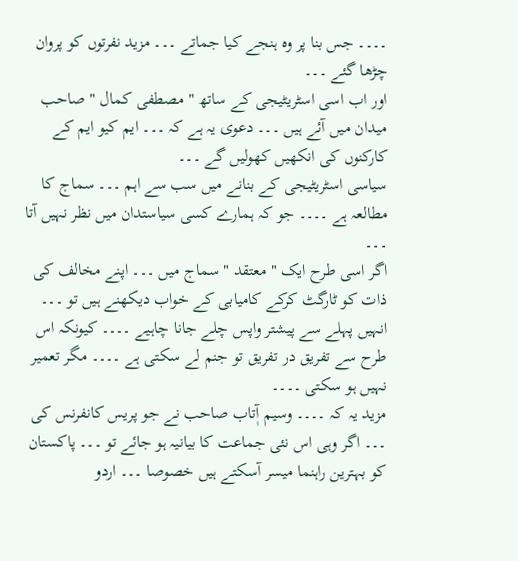۔۔۔۔ جس بنا پر وہ ہنجے کیا جماتے ۔۔۔ مزید نفرتوں کو پروان چڑھا گئے ۔۔۔
اور اب اسی اسٹریٹیجی کے ساتھ " مصطفی کمال " صاحب میدان میں آئے ہیں ۔۔۔ دعوی یہ ہے کہ ۔۔۔ ایم کیو ایم کے کارکنوں کی انکھیں کھولیں گے ۔۔۔
سیاسی اسٹریٹیجی کے بنانے میں سب سے اہم ۔۔۔ سماج کا مطالعہ ہے ۔۔۔۔ جو کہ ہمارے کسی سیاستدان میں نظر نہیں آتا ۔۔۔
اگر اسی طرح ایک " معتقد " سماج میں ۔۔۔ اپنے مخالف کی ذات کو ٹارگٹ کرکے کامیابی کے خواب دیکھنے ہیں تو ۔۔۔ انہیں پہلے سے پیشتر واپس چلے جانا چاہیے ۔۔۔۔ کیونکہ اس طرح سے تفریق در تفریق تو جنم لے سکتی ہے ۔۔۔۔ مگر تعمیر نہیں ہو سکتی ۔۔۔۔
مزید یہ کہ ۔۔۔۔ وسیم آٖتاب صاحب نے جو پریس کانفرنس کی ۔۔۔ اگر وہی اس نئی جماعت کا بیانیہ ہو جائے تو ۔۔۔ پاکستان کو بہترین راہنما میسر آسکتے ہیں خصوصا ۔۔۔ اردو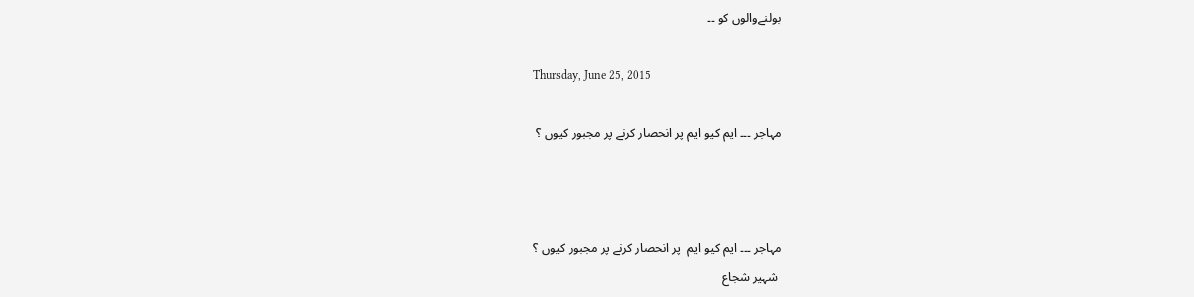بولنےوالوں کو ۔۔

Thursday, June 25, 2015

مہاجر ۔۔۔ ایم کیو ایم پر انحصار کرنے پر مجبور کیوں ؟



مہاجر ۔۔۔ ایم کیو ایم  پر انحصار کرنے پر مجبور کیوں ؟
 شہیر شجاع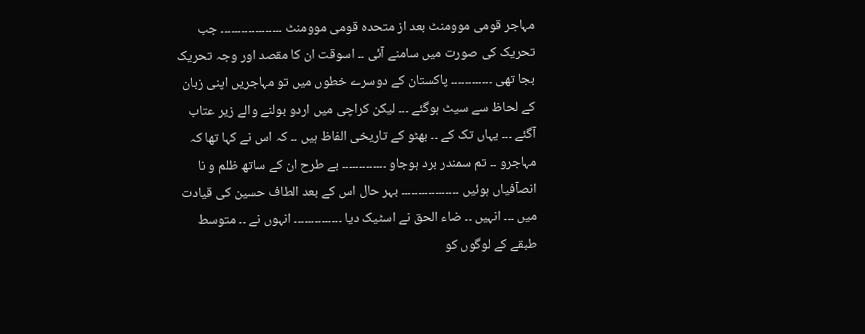مہاجر قومی موومنٹ بعد از متحدہ قومی موومنٹ ۔۔۔۔۔۔۔۔۔۔۔۔۔۔۔۔۔۔ جب تحریک کی صورت میں سامنے آئی ۔۔ اسوقت ان کا مقصد اور وجہ تحریک بجا تھی ۔۔۔۔۔۔۔۔۔۔۔۔ پاکستان کے دوسرے خطوں میں تو مہاجریں اپنی زبان کے لحاظ سے سیٹ ہوگئے ۔۔۔ لیکن کراچی میں اردو بولنے والے زیر عتاب آگئے ۔۔۔ یہاں تک کے ۔۔ بھٹو کے تاریخی الفاظ ہیں ۔۔ کہ اس نے کہا تھا کہ مہاجرو ۔۔ تم سمندر برد ہوجاو ۔۔۔۔۔۔۔۔۔۔۔۔۔ بے طرح ان کے ساتھ ظلم و نا انصآفیاں ہوئیں ۔۔۔۔۔۔۔۔۔۔۔۔۔۔۔۔۔ بہر حال اس کے بعد الطاف حسین کی قیادت میں ۔۔۔ انہیں ۔۔ ضاء الحق نے اسٹیک دیا ۔۔۔۔۔۔۔۔۔۔۔۔۔۔ انہوں نے ۔۔ متوسط طبقے کے لوگوں کو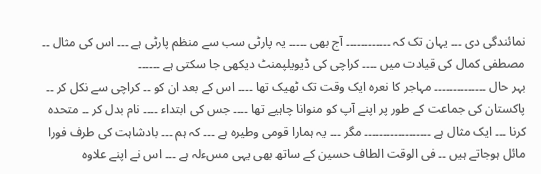نمائندگی دی ۔۔۔ یہان تک کہ ۔۔۔۔۔۔۔۔۔۔۔۔ آج بھی ۔۔۔۔۔ یہ پارٹی سب سے منظم پارٹی ہے ۔۔۔ اس کی مثال ۔۔ مصطفی کمال کی قیادت میں ۔۔۔۔ کراچی کی ڈیویلپمنٹ دیکھی جا سکتی ہے ۔۔۔۔۔۔
بہر حال ۔۔۔۔۔۔۔۔۔۔۔۔۔۔ مہاجر کا نعرہ ایک وقت تک ٹھیک تھا ۔۔۔۔ اس کے بعد ان کو ۔۔ کراچی سے نکل کر ۔۔ پاکستان کی جماعت کے طور پر اپنے آپ کو منوانا چاہیے تھا ۔۔۔۔ جس کی ابتداء ۔۔۔۔ نام بدل کر ۔۔ متحدہ کرنا ۔۔۔ ایک مثال ہے ۔۔۔۔۔۔۔۔۔۔۔۔۔۔۔۔۔۔ مگر ۔۔۔ یہ ہمارا قومی وطیرہ ہے ۔۔۔ کہ ہم ۔۔۔ بادشاہت کی طرف فورا مائل ہوجاتے ہیں ۔۔ فی الوقت الطاف حسین کے ساتھ بھی یہی مسءلہ ہے ۔۔۔ اس نے اپنے علاوہ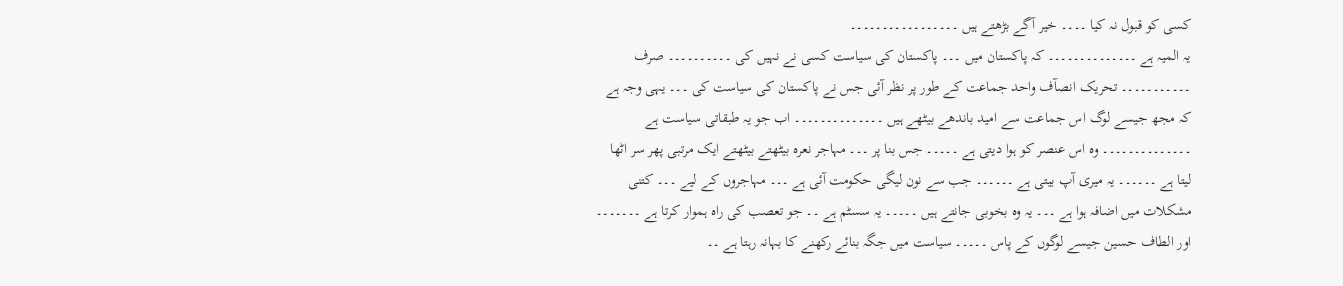کسی کو قبول نہ کیا ۔۔۔۔ خیر آگے بڑھتے ہیں ۔۔۔۔۔۔۔۔۔۔۔۔۔۔۔۔۔
یہ المیہ ہے ۔۔۔۔۔۔۔۔۔۔۔۔۔۔ کہ پاکستان میں ۔۔۔ پاکستان کی سیاست کسی نے نہیں کی ۔۔۔۔۔۔۔۔۔۔ صرف ۔۔۔۔۔۔۔۔۔۔۔ تحریک انصآف واحد جماعت کے طور پر نظر آئی جس نے پاکستان کی سیاست کی ۔۔۔ یہی وجہ ہے کہ مجھ جیسے لوگ اس جماعت سے امید باندھے بیٹھے ہیں ۔۔۔۔۔۔۔۔۔۔۔۔۔۔ اب جو یہ طبقاتی سیاست ہے ۔۔۔۔۔۔۔۔۔۔۔۔۔۔ وہ اس عنصر کو ہوا دیتی ہے ۔۔۔۔۔ جس بنا پر ۔۔۔ مہاجر نعرہ بیٹھتے بیٹھتے ایک مرتبی پھر سر اٹھا لیتا ہے ۔۔۔۔۔۔ یہ میری آپ بیتی ہے ۔۔۔۔۔۔ جب سے نون لیگی حکومت آئی ہے ۔۔۔ مہاجروں کے لیے ۔۔۔ کتنی مشکلات میں اضافہ ہوا ہے ۔۔۔ یہ وہ بخوبی جانتے ہیں ۔۔۔۔۔ یہ سسٹم ہے ۔۔ جو تعصب کی راہ ہموار کرتا ہے ۔۔۔۔۔۔۔ اور الطاف حسین جیسے لوگوں کے پاس ۔۔۔۔۔ سیاست میں جگہ بنائے رکھنے کا بہانہ رہتا ہے ۔۔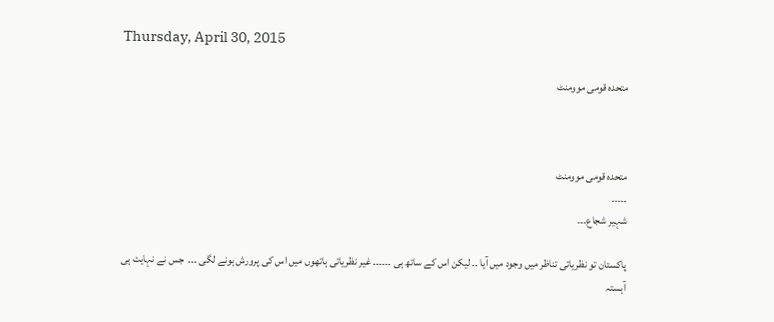Thursday, April 30, 2015

متحدہ قومی موومنٹ



متحدہ قومی موومنٹ
۔۔۔۔۔
شہیر شجاع۔۔۔

پاکستان تو نظریاتی تناظر میں وجود میں آیا ۔۔ لیکن اس کے ساتھ ہی ۔۔۔۔۔۔ غیر نظریاتی ہاتھوں میں اس کی پرورش ہونے لگی ۔۔۔  جس نے نہایت ہی آہستہ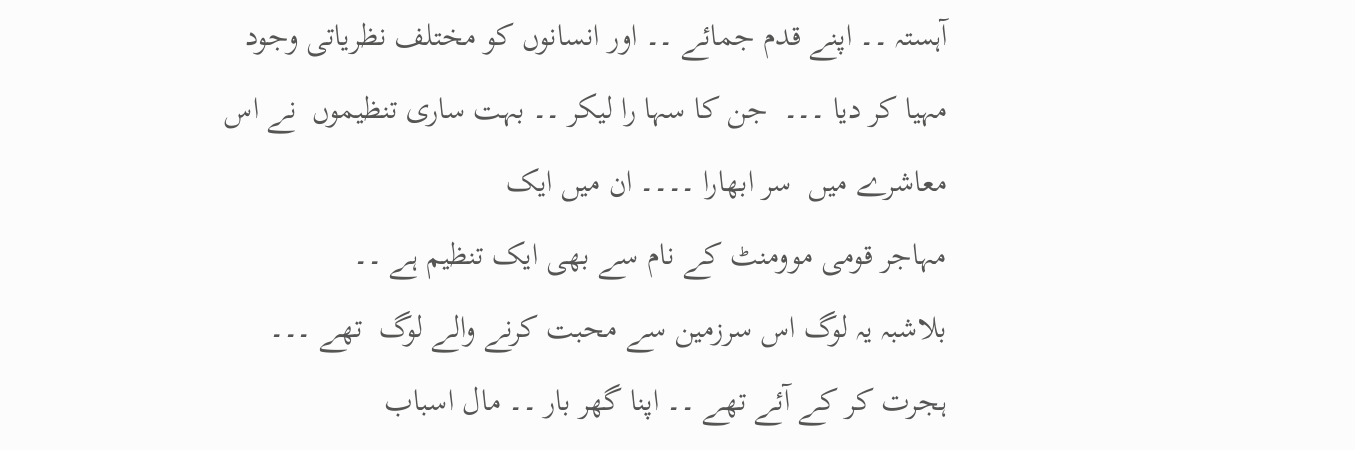آہستہ ۔۔ اپنے قدم جمائے ۔۔ اور انسانوں کو مختلف نظریاتی وجود مہیا کر دیا ۔۔۔  جن کا سہا را لیکر ۔۔ بہت ساری تنظیموں  نے اس معاشرے میں  سر ابھارا ۔۔۔۔ ان میں ایک
مہاجر قومی موومنٹ کے نام سے بھی ایک تنظیم ہے ۔۔
بلاشبہ یہ لوگ اس سرزمین سے محبت کرنے والے لوگ  تھے ۔۔۔ ہجرت کر کے آئے تھے ۔۔ اپنا گھر بار ۔۔ مال اسباب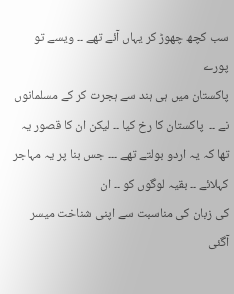سب کچھ چھوڑ کر یہاں آئے تھے ۔۔ ویسے تو پورے
پاکستان میں ہی ہند سے ہجرت کر کے مسلمانوں نے ۔۔  پاکستان کا رخ کیا ۔۔ لیکن ان کا قصور یہ تھا کہ یہ اردو بولتے تھے ۔۔۔ جس بنا پر یہ مہاجر کہلائے ۔۔ بقیہ لوگوں کو ۔۔ ان
کی زبان کی مناسبت سے اپنی شناخت میسر آگئی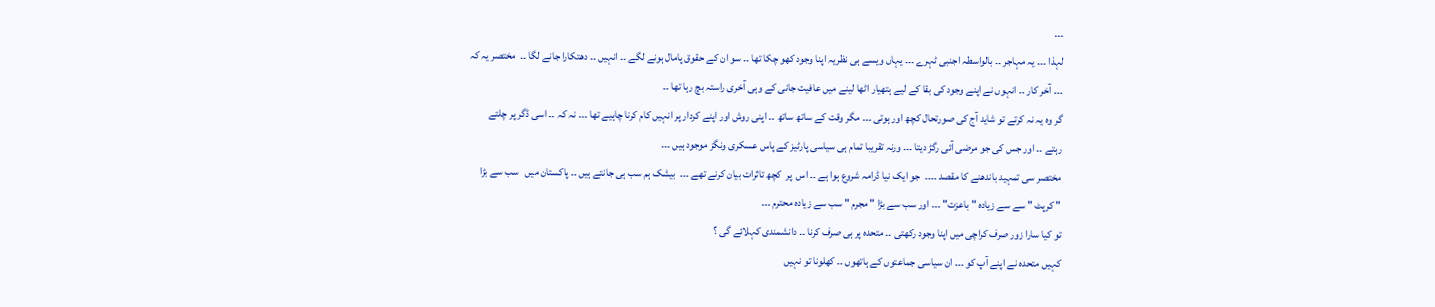۔۔۔
لہذا ۔۔۔ یہ مہاجر ۔۔ بالواسطہ اجنبی ٹہرے ۔۔۔ یہاں ویسے ہی نظریہ اپنا وجود کھو چکا تھا ۔۔ سو ان کے حقوق پامال ہونے لگے ۔۔ انہیں ۔۔ دھتکارا جانے لگا ۔۔  مختصر یہ کہ
۔۔۔ آخر کار ۔۔ انہوں نے اپنے وجود کی بقا کے لیے ہتھیار اٹھا لینے میں عافیت جانی کے وہی آخری راستہ بچ رہا تھا ۔۔
گر وہ یہ نہ کرتے تو شاید آج کی صورتحال کچھ اور ہوتی ۔۔۔ مگر وقت کے ساتھ ساتھ ۔۔ اپنی روش اور اپنے کردار پر انہیں کام کرنا چاہیے تھا ۔۔۔ نہ کہ ۔۔ اسی ڈگر پر چلتے
رہتے ۔۔ اور جس کی جو مرضی آئی رگڑ دیتا ۔۔۔ ورنہ تقریبا تمام ہی سیاسی پارٹیز کے پاس عسکری ونگز موجود ہیں ۔۔۔
مختصر سی تمہید باندھنے کا مقصد ۔۔۔۔  جو ایک نیا ڈرامہ شروع ہوا ہے ۔۔ اس  پر  کچھ تاثرات بیان کرنے تھے ۔۔۔  بیشک ہم سب ہی جانتے ہیں ۔۔ پاکستان میں   سب سے بڑا
" کرپٹ " سے سے زیادہ " باعزت" ۔۔۔ اور سب سے بڑا " مجرم " سب سے زیادہ محترم ۔۔۔
تو کیا سارا زور صرف کراچی میں اپنا وجود رکھتی ۔۔ متحدہ پر ہی صرف کرنا ۔۔ دانشمندی کہلائے گی ؟
کہیں متحدہ نے اپنے آپ کو ۔۔۔ ان سیاسی جماعتوں کے ہاتھوں ۔۔ کھلونا تو نہیں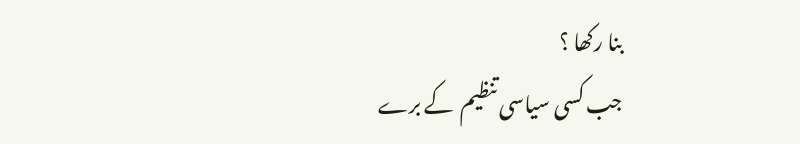بنا رکھا ؟
جب کسی سیاسی تنظیم  کے برے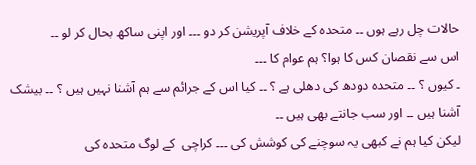حالات چل رہے ہوں ۔۔ متحدہ کے خلاف آپریشن کر دو ۔۔۔ اور اپنی ساکھ بحال کر لو ۔۔
اس سے نقصان کس کا ہوا؟ ہم عوام کا ۔۔۔
۔ کیوں ؟ ۔۔ متحدہ دودھ کی دھلی ہے ؟ ۔۔ کیا اس کے جرائم سے ہم آشنا نہیں ہیں ؟ ۔۔ بیشک آشنا ہیں ۔۔ اور سب جانتے بھی ہیں ۔۔
لیکن کیا ہم نے کبھی یہ سوچنے کی کوشش کی ۔۔۔ کراچی  کے لوگ متحدہ کی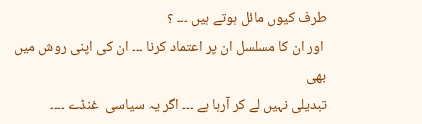طرف کیوں مائل ہوتے ہیں ۔۔۔ ؟
 اور ان کا مسلسل ان پر اعتماد کرنا ۔۔۔ ان کی اپنی روش میں بھی
تبدیلی نہیں لے کر آرہا ہے ۔۔۔ اگر یہ سیاسی  غنڈے ۔۔۔۔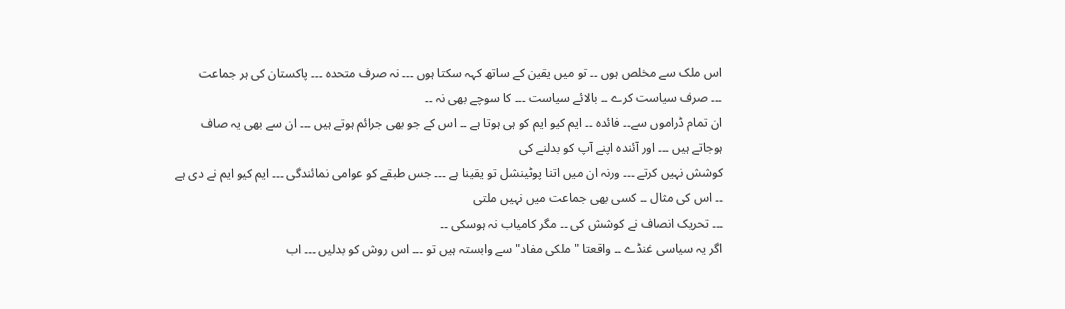اس ملک سے مخلص ہوں ۔۔ تو میں یقین کے ساتھ کہہ سکتا ہوں ۔۔۔ نہ صرف متحدہ ۔۔۔ پاکستان کی ہر جماعت
۔۔۔ صرف سیاست کرے ۔۔ بالائے سیاست ۔۔۔ کا سوچے بھی نہ ۔۔
ان تمام ڈراموں سے۔۔ فائدہ ۔۔ ایم کیو ایم کو ہی ہوتا ہے ۔۔ اس کے جو بھی جرائم ہوتے ہیں ۔۔۔ ان سے بھی یہ صاف ہوجاتے ہیں ۔۔۔ اور آئندہ اپنے آپ کو بدلنے کی
کوشش نہیں کرتے ۔۔۔ ورنہ ان میں اتنا پوٹینشل تو یقینا ہے ۔۔۔ جس طبقے کو عوامی نمائندگی ۔۔۔ ایم کیو ایم نے دی ہے ۔۔ اس کی مثال ۔۔ کسی بھی جماعت میں نہیں ملتی
۔۔۔ تحریک انصاف نے کوشش کی ۔۔ مگر کامیاب نہ ہوسکی ۔۔
اگر یہ سیاسی غنڈے ۔۔ واقعتا " ملکی مفاد" سے وابستہ ہیں تو ۔۔۔ اس روش کو بدلیں ۔۔۔ اب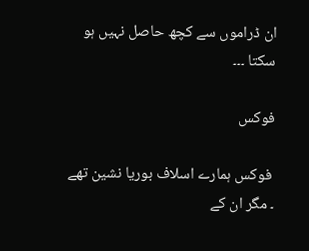ان ڈراموں سے کچھ حاصل نہیں ہو سکتا ۔۔۔

فوکس

 فوکس ہمارے اسلاف بوریا نشین تھے ۔ مگر ان کے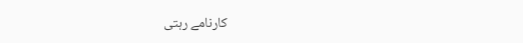کارنامے رہتی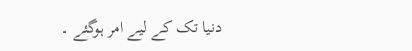دنیا تک کے لیے امر ہوگئے ۔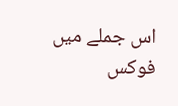اس جملے میں فوکس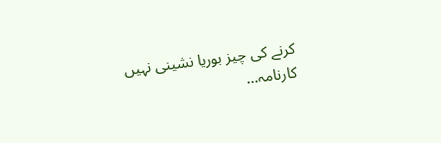کرنے کی چیز بوریا نشینی نہیں کارنامہ...